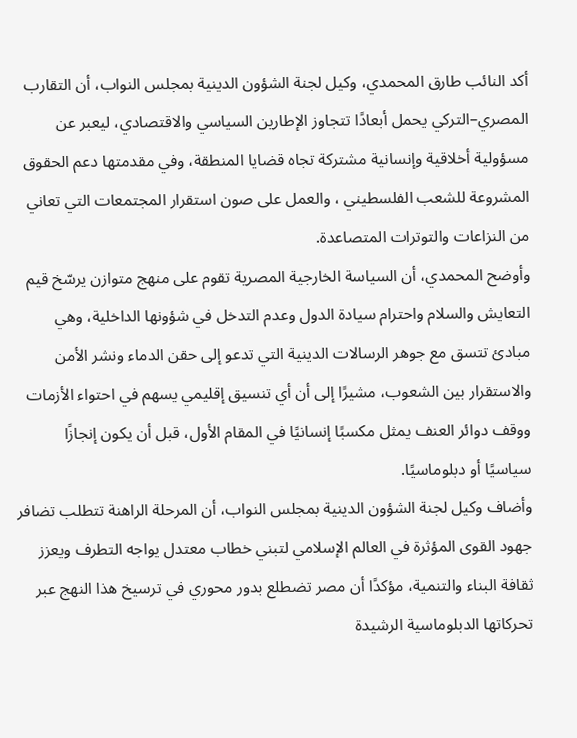أكد النائب طارق المحمدي، وكيل لجنة الشؤون الدينية بمجلس النواب، أن التقارب المصري–التركي يحمل أبعادًا تتجاوز الإطارين السياسي والاقتصادي، ليعبر عن مسؤولية أخلاقية وإنسانية مشتركة تجاه قضايا المنطقة، وفي مقدمتها دعم الحقوق المشروعة للشعب الفلسطيني ، والعمل على صون استقرار المجتمعات التي تعاني من النزاعات والتوترات المتصاعدة.
وأوضح المحمدي، أن السياسة الخارجية المصرية تقوم على منهج متوازن يرسّخ قيم التعايش والسلام واحترام سيادة الدول وعدم التدخل في شؤونها الداخلية، وهي مبادئ تتسق مع جوهر الرسالات الدينية التي تدعو إلى حقن الدماء ونشر الأمن والاستقرار بين الشعوب، مشيرًا إلى أن أي تنسيق إقليمي يسهم في احتواء الأزمات ووقف دوائر العنف يمثل مكسبًا إنسانيًا في المقام الأول، قبل أن يكون إنجازًا سياسيًا أو دبلوماسيًا.
وأضاف وكيل لجنة الشؤون الدينية بمجلس النواب، أن المرحلة الراهنة تتطلب تضافر جهود القوى المؤثرة في العالم الإسلامي لتبني خطاب معتدل يواجه التطرف ويعزز ثقافة البناء والتنمية، مؤكدًا أن مصر تضطلع بدور محوري في ترسيخ هذا النهج عبر تحركاتها الدبلوماسية الرشيدة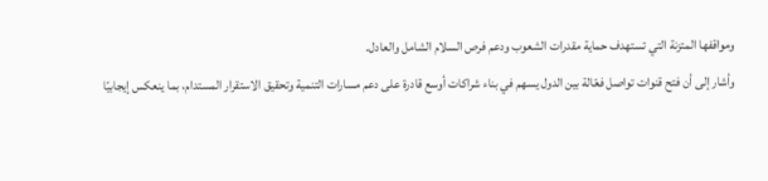ومواقفها المتزنة التي تستهدف حماية مقدرات الشعوب ودعم فرص السلام الشامل والعادل.
وأشار إلى أن فتح قنوات تواصل فعّالة بين الدول يسهم في بناء شراكات أوسع قادرة على دعم مسارات التنمية وتحقيق الاستقرار المستدام، بما ينعكس إيجابيًا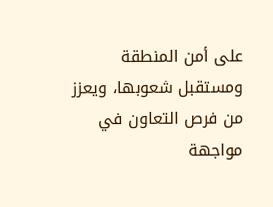على أمن المنطقة ومستقبل شعوبها، ويعزز من فرص التعاون في مواجهة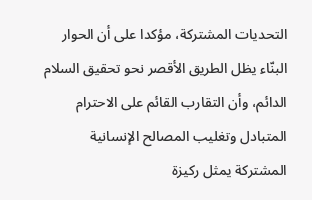التحديات المشتركة، مؤكدا على أن الحوار البنّاء يظل الطريق الأقصر نحو تحقيق السلام الدائم، وأن التقارب القائم على الاحترام المتبادل وتغليب المصالح الإنسانية المشتركة يمثل ركيزة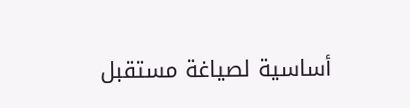أساسية لصياغة مستقبل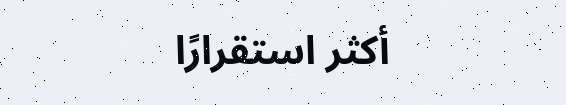أكثر استقرارًا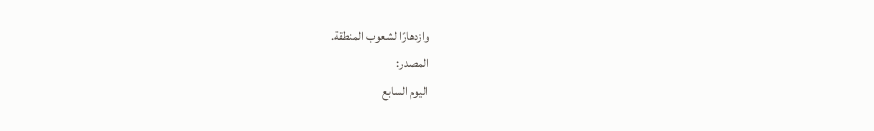وازدهارًا لشعوب المنطقة.
المصدر:
اليوم السابع